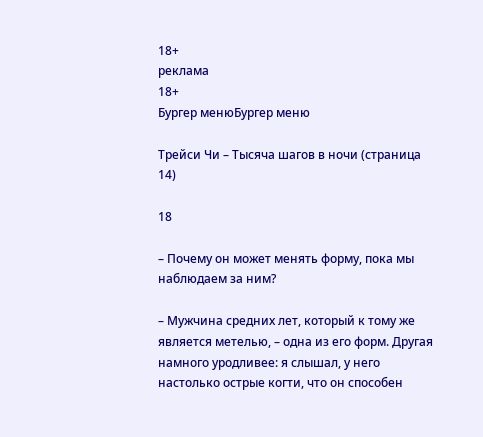18+
реклама
18+
Бургер менюБургер меню

Трейси Чи – Тысяча шагов в ночи (страница 14)

18

– Почему он может менять форму, пока мы наблюдаем за ним?

– Мужчина средних лет, который к тому же является метелью, – одна из его форм. Другая намного уродливее: я слышал, у него настолько острые когти, что он способен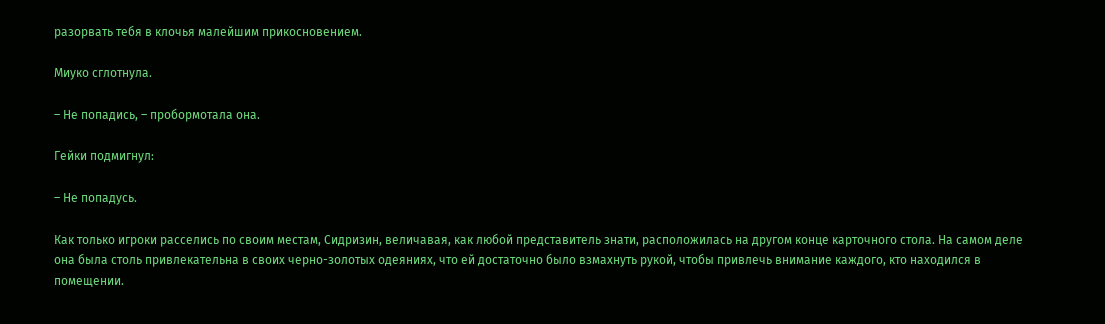разорвать тебя в клочья малейшим прикосновением.

Миуко сглотнула.

– Не попадись, – пробормотала она.

Гейки подмигнул:

– Не попадусь.

Как только игроки расселись по своим местам, Сидризин, величавая, как любой представитель знати, расположилась на другом конце карточного стола. На самом деле она была столь привлекательна в своих черно-золотых одеяниях, что ей достаточно было взмахнуть рукой, чтобы привлечь внимание каждого, кто находился в помещении.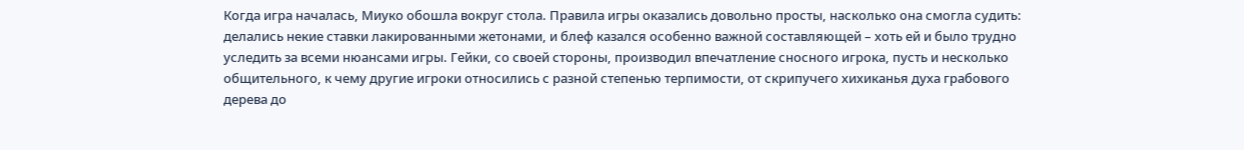Когда игра началась, Миуко обошла вокруг стола. Правила игры оказались довольно просты, насколько она смогла судить: делались некие ставки лакированными жетонами, и блеф казался особенно важной составляющей – хоть ей и было трудно уследить за всеми нюансами игры. Гейки, со своей стороны, производил впечатление сносного игрока, пусть и несколько общительного, к чему другие игроки относились с разной степенью терпимости, от скрипучего хихиканья духа грабового дерева до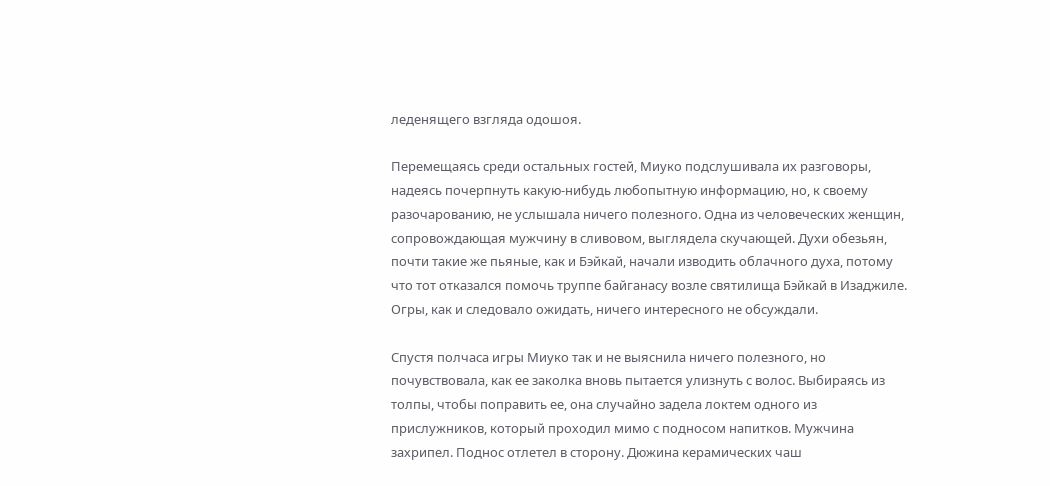леденящего взгляда одошоя.

Перемещаясь среди остальных гостей, Миуко подслушивала их разговоры, надеясь почерпнуть какую-нибудь любопытную информацию, но, к своему разочарованию, не услышала ничего полезного. Одна из человеческих женщин, сопровождающая мужчину в сливовом, выглядела скучающей. Духи обезьян, почти такие же пьяные, как и Бэйкай, начали изводить облачного духа, потому что тот отказался помочь труппе байганасу возле святилища Бэйкай в Изаджиле. Огры, как и следовало ожидать, ничего интересного не обсуждали.

Спустя полчаса игры Миуко так и не выяснила ничего полезного, но почувствовала, как ее заколка вновь пытается улизнуть с волос. Выбираясь из толпы, чтобы поправить ее, она случайно задела локтем одного из прислужников, который проходил мимо с подносом напитков. Мужчина захрипел. Поднос отлетел в сторону. Дюжина керамических чаш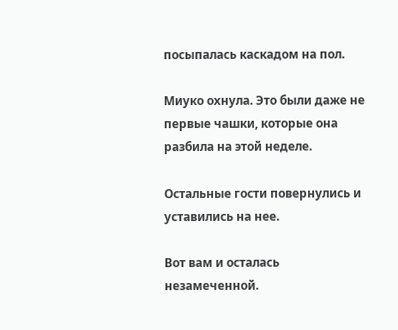посыпалась каскадом на пол.

Миуко охнула. Это были даже не первые чашки, которые она разбила на этой неделе.

Остальные гости повернулись и уставились на нее.

Вот вам и осталась незамеченной.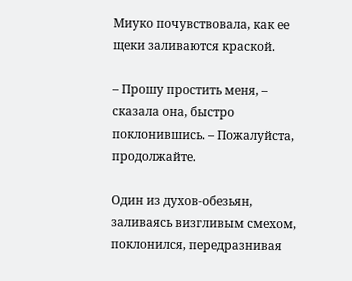Миуко почувствовала, как ее щеки заливаются краской.

– Прошу простить меня, – сказала она, быстро поклонившись. – Пожалуйста, продолжайте.

Один из духов-обезьян, заливаясь визгливым смехом, поклонился, передразнивая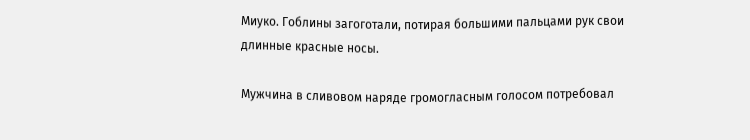Миуко. Гоблины загоготали, потирая большими пальцами рук свои длинные красные носы.

Мужчина в сливовом наряде громогласным голосом потребовал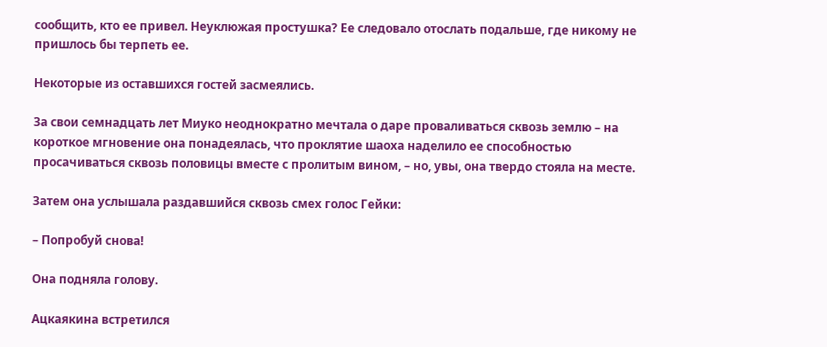сообщить, кто ее привел. Неуклюжая простушка? Ее следовало отослать подальше, где никому не пришлось бы терпеть ее.

Некоторые из оставшихся гостей засмеялись.

За свои семнадцать лет Миуко неоднократно мечтала о даре проваливаться сквозь землю – на короткое мгновение она понадеялась, что проклятие шаоха наделило ее способностью просачиваться сквозь половицы вместе с пролитым вином, – но, увы, она твердо стояла на месте.

Затем она услышала раздавшийся сквозь смех голос Гейки:

– Попробуй снова!

Она подняла голову.

Ацкаякина встретился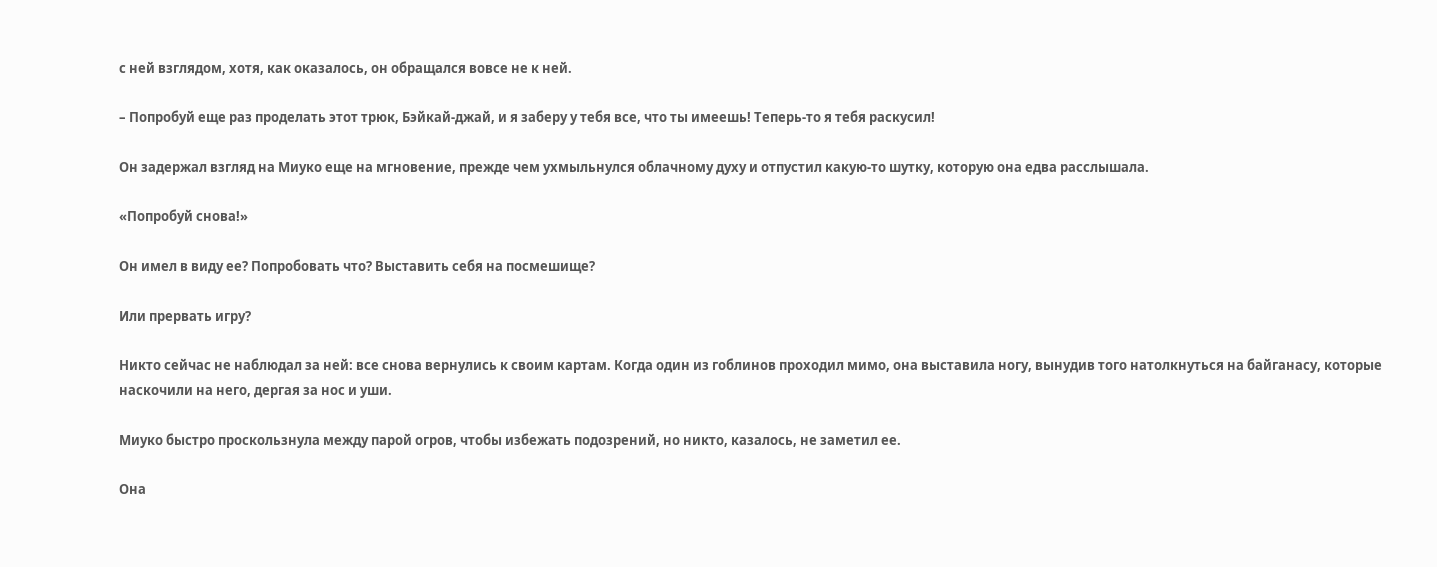с ней взглядом, хотя, как оказалось, он обращался вовсе не к ней.

– Попробуй еще раз проделать этот трюк, Бэйкай-джай, и я заберу у тебя все, что ты имеешь! Теперь-то я тебя раскусил!

Он задержал взгляд на Миуко еще на мгновение, прежде чем ухмыльнулся облачному духу и отпустил какую-то шутку, которую она едва расслышала.

«Попробуй снова!»

Он имел в виду ее? Попробовать что? Выставить себя на посмешище?

Или прервать игру?

Никто сейчас не наблюдал за ней: все снова вернулись к своим картам. Когда один из гоблинов проходил мимо, она выставила ногу, вынудив того натолкнуться на байганасу, которые наскочили на него, дергая за нос и уши.

Миуко быстро проскользнула между парой огров, чтобы избежать подозрений, но никто, казалось, не заметил ее.

Она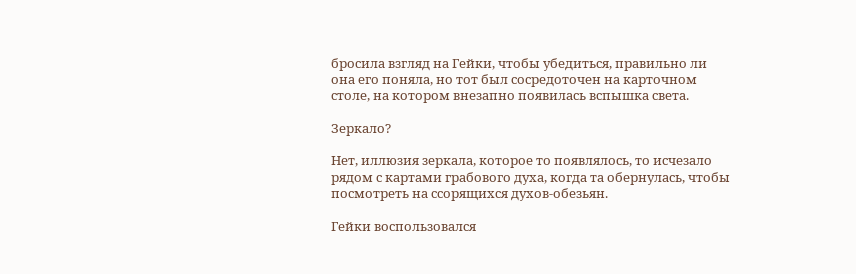бросила взгляд на Гейки, чтобы убедиться, правильно ли она его поняла, но тот был сосредоточен на карточном столе, на котором внезапно появилась вспышка света.

Зеркало?

Нет, иллюзия зеркала, которое то появлялось, то исчезало рядом с картами грабового духа, когда та обернулась, чтобы посмотреть на ссорящихся духов-обезьян.

Гейки воспользовался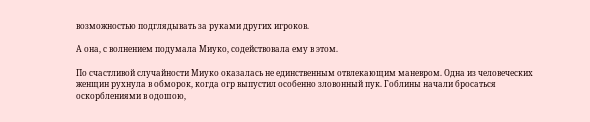возможностью подглядывать за руками других игроков.

А она, с волнением подумала Миуко, содействовала ему в этом.

По счастливой случайности Миуко оказалась не единственным отвлекающим маневром. Одна из человеческих женщин рухнула в обморок, когда огр выпустил особенно зловонный пук. Гоблины начали бросаться оскорблениями в одошою,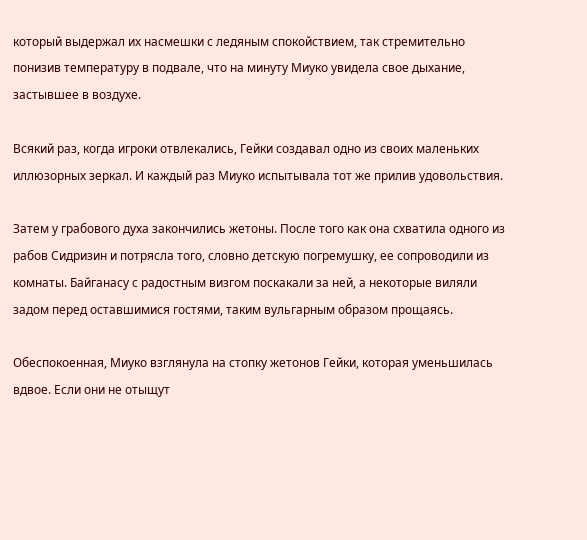который выдержал их насмешки с ледяным спокойствием, так стремительно понизив температуру в подвале, что на минуту Миуко увидела свое дыхание, застывшее в воздухе.

Всякий раз, когда игроки отвлекались, Гейки создавал одно из своих маленьких иллюзорных зеркал. И каждый раз Миуко испытывала тот же прилив удовольствия.

Затем у грабового духа закончились жетоны. После того как она схватила одного из рабов Сидризин и потрясла того, словно детскую погремушку, ее сопроводили из комнаты. Байганасу с радостным визгом поскакали за ней, а некоторые виляли задом перед оставшимися гостями, таким вульгарным образом прощаясь.

Обеспокоенная, Миуко взглянула на стопку жетонов Гейки, которая уменьшилась вдвое. Если они не отыщут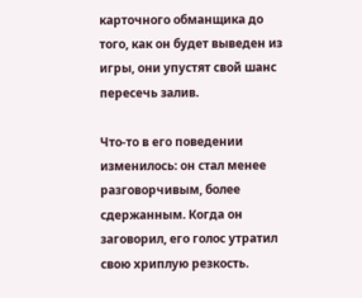карточного обманщика до того, как он будет выведен из игры, они упустят свой шанс пересечь залив.

Что-то в его поведении изменилось: он стал менее разговорчивым, более сдержанным. Когда он заговорил, его голос утратил свою хриплую резкость.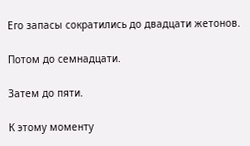Его запасы сократились до двадцати жетонов.

Потом до семнадцати.

Затем до пяти.

К этому моменту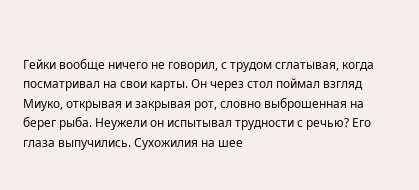Гейки вообще ничего не говорил, с трудом сглатывая, когда посматривал на свои карты. Он через стол поймал взгляд Миуко, открывая и закрывая рот, словно выброшенная на берег рыба. Неужели он испытывал трудности с речью? Его глаза выпучились. Сухожилия на шее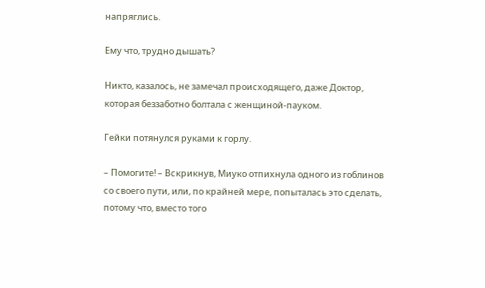напряглись.

Ему что, трудно дышать?

Никто, казалось, не замечал происходящего, даже Доктор, которая беззаботно болтала с женщиной-пауком.

Гейки потянулся руками к горлу.

– Помогите! – Вскрикнув, Миуко отпихнула одного из гоблинов со своего пути, или, по крайней мере, попыталась это сделать, потому что, вместо того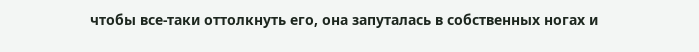чтобы все-таки оттолкнуть его, она запуталась в собственных ногах и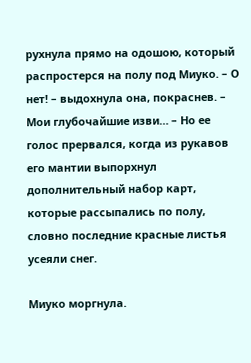рухнула прямо на одошою, который распростерся на полу под Миуко. – О нет! – выдохнула она, покраснев. – Мои глубочайшие изви… – Но ее голос прервался, когда из рукавов его мантии выпорхнул дополнительный набор карт, которые рассыпались по полу, словно последние красные листья усеяли снег.

Миуко моргнула.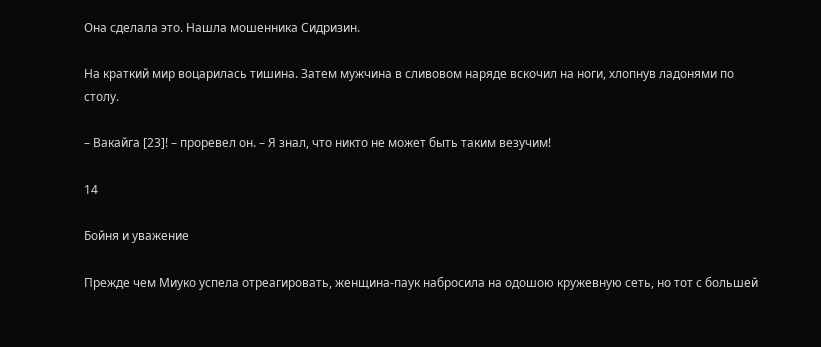Она сделала это. Нашла мошенника Сидризин.

На краткий мир воцарилась тишина. Затем мужчина в сливовом наряде вскочил на ноги, хлопнув ладонями по столу.

– Вакайга [23]! – проревел он. – Я знал, что никто не может быть таким везучим!

14

Бойня и уважение

Прежде чем Миуко успела отреагировать, женщина-паук набросила на одошою кружевную сеть, но тот с большей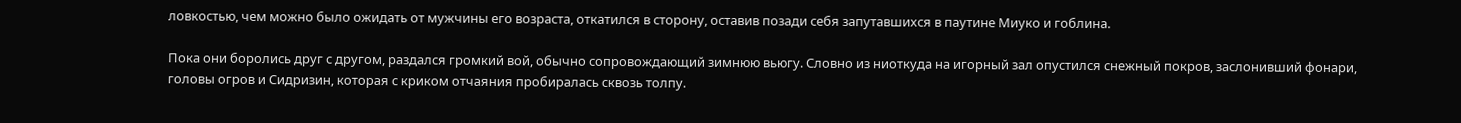ловкостью, чем можно было ожидать от мужчины его возраста, откатился в сторону, оставив позади себя запутавшихся в паутине Миуко и гоблина.

Пока они боролись друг с другом, раздался громкий вой, обычно сопровождающий зимнюю вьюгу. Словно из ниоткуда на игорный зал опустился снежный покров, заслонивший фонари, головы огров и Сидризин, которая с криком отчаяния пробиралась сквозь толпу.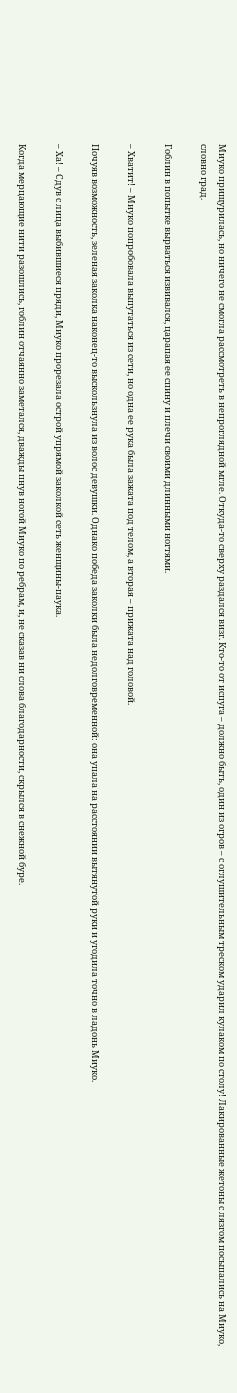Миуко прищурилась, но ничего не смогла рассмотреть в непроглядной мгле. Откуда-то сверху раздался визг. Кто-то от испуга – должно быть, один из огров – с оглушительным треском ударил кулаком по столу! Лакированные жетоны с лязгом посыпались на Миуко, словно град.

Гоблин в попытке вырваться извивался, царапая ее спину и плечи своими длинными ногтями.

– Хватит! – Миуко попробовала выпутаться из сети, но одна ее рука была зажата под телом, а вторая – прижата над головой.

Почуяв возможность, зеленая заколка наконец-то выскользнула из волос девушки. Однако победа заколки была недолговременной: она упала на расстоянии вытянутой руки и угодила точно в ладонь Миуко.

– Ха! – Сдув с лица выбившиеся пряди, Миуко прорезала острой упрямой заколкой сеть женщины-паука.

Когда мерцающие нити разошлись, гоблин отчаянно заметался, дважды пнув ногой Миуко по ребрам, и, не сказав ни слова благодарности, скрылся в снежной буре.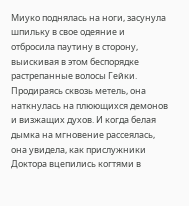Миуко поднялась на ноги, засунула шпильку в свое одеяние и отбросила паутину в сторону, выискивая в этом беспорядке растрепанные волосы Гейки. Продираясь сквозь метель, она наткнулась на плюющихся демонов и визжащих духов. И когда белая дымка на мгновение рассеялась, она увидела, как прислужники Доктора вцепились когтями в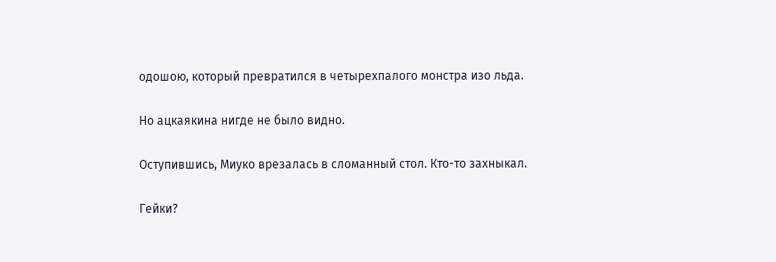одошою, который превратился в четырехпалого монстра изо льда.

Но ацкаякина нигде не было видно.

Оступившись, Миуко врезалась в сломанный стол. Кто-то захныкал.

Гейки?